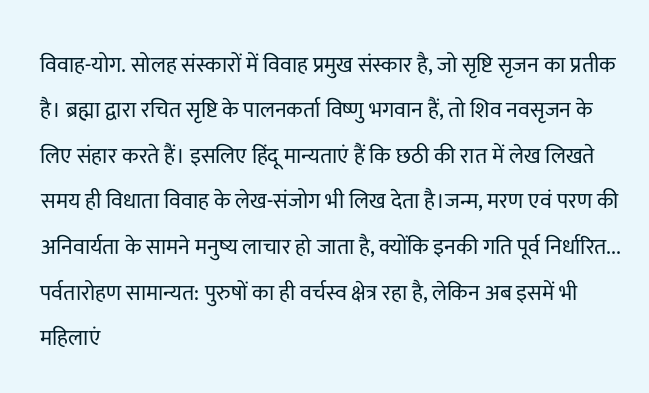विवाह-योग. सोलह संस्कारों में विवाह प्रमुख संस्कार है, जो सृष्टि सृजन का प्रतीक है। ब्रह्मा द्वारा रचित सृष्टि के पालनकर्ता विष्णु भगवान हैं, तो शिव नवसृजन के लिए संहार करते हैं। इसलिए हिंदू मान्यताएं हैं कि छठी की रात में लेख लिखते समय ही विधाता विवाह के लेख-संजोग भी लिख देता है।जन्म, मरण एवं परण की अनिवार्यता के सामने मनुष्य लाचार हो जाता है, क्योंकि इनकी गति पूर्व निर्धारित...
पर्वतारोहण सामान्यत: पुरुषों का ही वर्चस्व क्षेत्र रहा है, लेकिन अब इसमें भी महिलाएं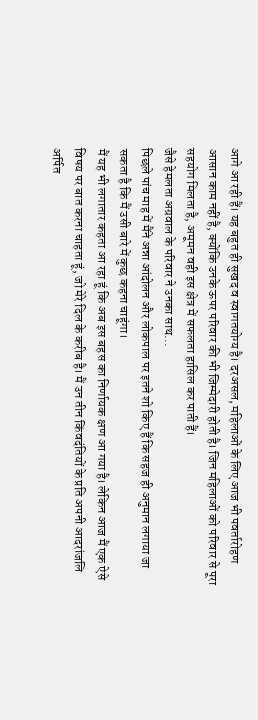आगे आ रही हैं। यह बहुत ही सुखद व स्वागतयोग्य है। दरअसल, महिलाओं के लिए आज भी पवर्तारोहण आसान काम नहीं है, क्योंकि उनके ऊपर परिवार की भी जिम्मेदारी होती है। जिन महिलाओं को परिवार से पूरा सहयोग मिलता है, अमूमन वही इस क्षेत्र में सफलता हासिल कर पाती हैं।
जैसे हेमलता अग्रवाल के परिवार ने उनका साथ...
पिछले पांच माह में मैंने अन्ना आंदोलन और लोकपाल पर इतने शो किए हैं कि सहज ही अनुमान लगाया जा सकता है कि मैं उसी बारे में कुछ कहना चाहूंगा।
मैं यह भी लगातार कहता आ रहा हूं कि अब इस बहस का निर्णायक क्षण आ गया है। लेकिन आज मैं एक ऐसे विषय पर बात करना चाहता हूं, जो मेरे दिल के करीब है। मैं उन तीन किंवदंतियों के प्रति अपनी आदरांजलि अर्पित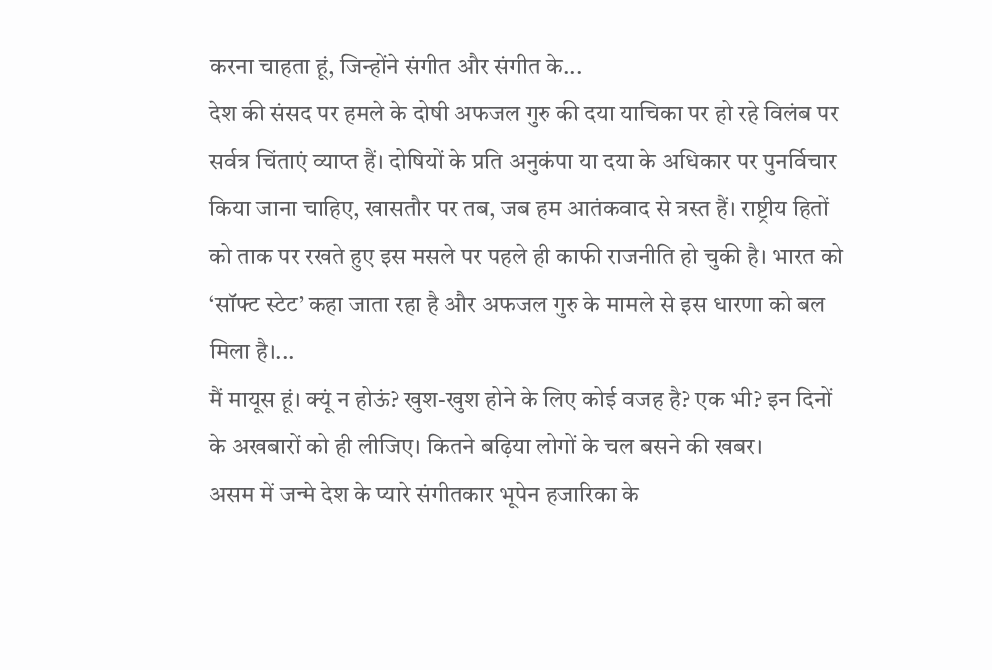करना चाहता हूं, जिन्होंने संगीत और संगीत के...
देश की संसद पर हमले के दोषी अफजल गुरु की दया याचिका पर हो रहे विलंब पर सर्वत्र चिंताएं व्याप्त हैं। दोषियों के प्रति अनुकंपा या दया के अधिकार पर पुनर्विचार किया जाना चाहिए, खासतौर पर तब, जब हम आतंकवाद से त्रस्त हैं। राष्ट्रीय हितों को ताक पर रखते हुए इस मसले पर पहले ही काफी राजनीति हो चुकी है। भारत को ‘सॉफ्ट स्टेट’ कहा जाता रहा है और अफजल गुरु के मामले से इस धारणा को बल मिला है।...
मैं मायूस हूं। क्यूं न होऊं? खुश-खुश होने के लिए कोई वजह है? एक भी? इन दिनों के अखबारों को ही लीजिए। कितने बढ़िया लोगों के चल बसने की खबर।
असम में जन्मे देश के प्यारे संगीतकार भूपेन हजारिका के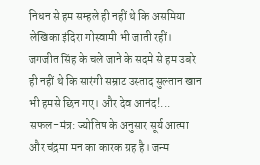निधन से हम सम्हले ही नहीं थे कि असमिया लेखिका इंदिरा गोस्वामी भी जाती रहीं। जगजीत सिंह के चले जाने के सदमे से हम उबरे ही नहीं थे कि सारंगी सम्राट उस्ताद सुल्तान खान भी हमसे छिन गए। और देव आनंद!...
सफल-मंत्र: ज्योतिष के अनुसार सूर्य आत्मा और चंद्रमा मन का कारक ग्रह है। जन्म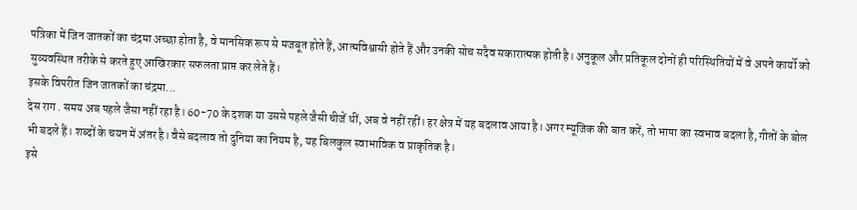पत्रिका में जिन जातकों का चंद्रमा अच्छा होता है, वे मानसिक रूप से मजबूत होते हैं, आत्मविश्वासी होते हैं और उनकी सोच सदैव सकारात्मक होती है। अनुकूल और प्रतिकूल दोनों ही परिस्थितियों में वे अपने कार्यो को सुव्यवस्थित तरीके से करते हुए आखिरकार सफलता प्राप्त कर लेते हैं।
इसके विपरीत जिन जातकों का चंद्रमा...
देस राग . समय अब पहले जैसा नहीं रहा है। 60-70 के दशक या उससे पहले जैसी चीजें थीं, अब वे नहीं रहीं। हर क्षेत्र में यह बदलाव आया है। अगर म्यूजिक की बात करें, तो भाषा का स्वभाव बदला है, गीतों के बोल भी बदले हैं। शब्दों के चयन में अंतर है। वैसे बदलाव तो दुनिया का नियम है, यह बिलकुल स्वाभाविक व प्राकृतिक है।
इसे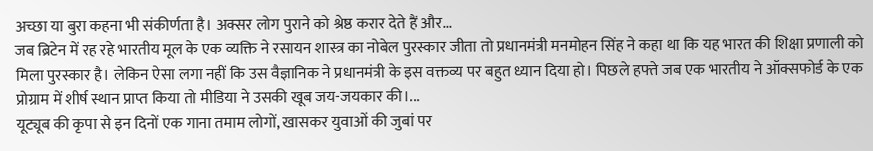अच्छा या बुरा कहना भी संकीर्णता है। अक्सर लोग पुराने को श्रेष्ठ करार देते हैं और...
जब ब्रिटेन में रह रहे भारतीय मूल के एक व्यक्ति ने रसायन शास्त्र का नोबेल पुरस्कार जीता तो प्रधानमंत्री मनमोहन सिंह ने कहा था कि यह भारत की शिक्षा प्रणाली को मिला पुरस्कार है। लेकिन ऐसा लगा नहीं कि उस वैज्ञानिक ने प्रधानमंत्री के इस वक्तव्य पर बहुत ध्यान दिया हो। पिछले हफ्ते जब एक भारतीय ने ऑक्सफोर्ड के एक प्रोग्राम में शीर्ष स्थान प्राप्त किया तो मीडिया ने उसकी खूब जय-जयकार की।...
यूट्यूब की कृपा से इन दिनों एक गाना तमाम लोगों, खासकर युवाओं की जुबां पर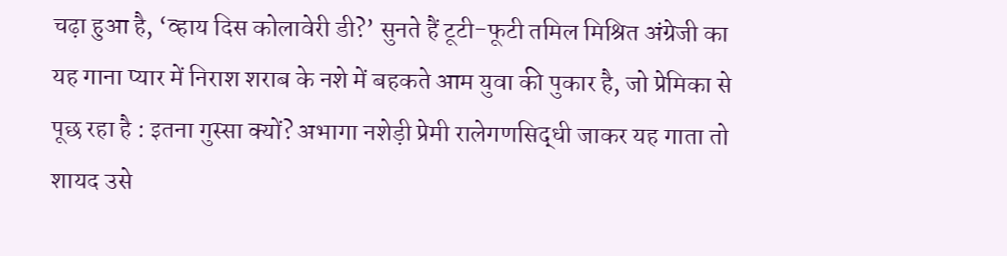चढ़ा हुआ है, ‘व्हाय दिस कोलावेरी डी?’ सुनते हैं टूटी-फूटी तमिल मिश्रित अंग्रेजी का यह गाना प्यार में निराश शराब के नशे में बहकते आम युवा की पुकार है, जो प्रेमिका से पूछ रहा है : इतना गुस्सा क्यों? अभागा नशेड़ी प्रेमी रालेगणसिद्धी जाकर यह गाता तो शायद उसे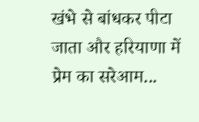खंभे से बांधकर पीटा जाता और हरियाणा में प्रेम का सरेआम...